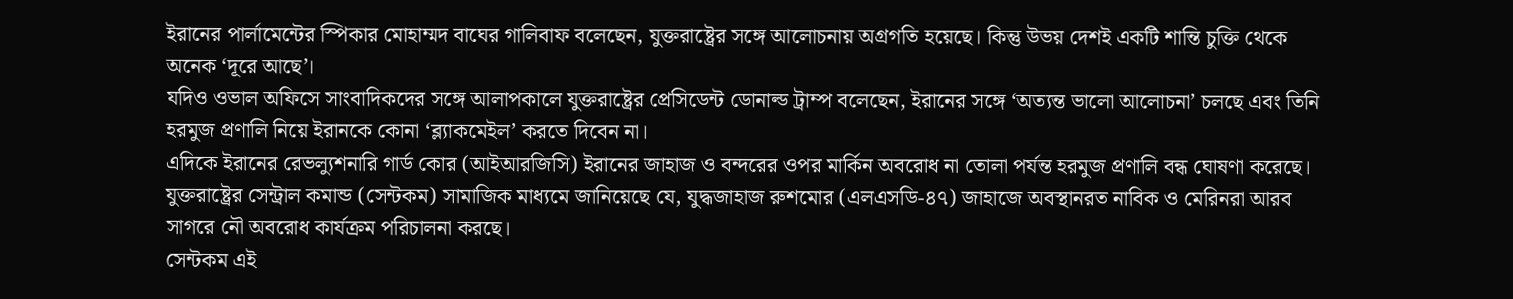ইরানের পার্লামেন্টের স্পিকার মোহাম্মদ বাঘের গালিবাফ বলেছেন, যুক্তরাষ্ট্রের সঙ্গে আলোচনায় অগ্রগতি হয়েছে। কিন্তু উভয় দেশই একটি শান্তি চুক্তি থেকে অনেক ‘দূরে আছে’।
যদিও ওভাল অফিসে সাংবাদিকদের সঙ্গে আলাপকালে যুক্তরাষ্ট্রের প্রেসিডেন্ট ডোনাল্ড ট্রাম্প বলেছেন, ইরানের সঙ্গে ‘অত্যন্ত ভালো আলোচনা’ চলছে এবং তিনি হরমুজ প্রণালি নিয়ে ইরানকে কোনা ‘ব্ল্যাকমেইল’ করতে দিবেন না।
এদিকে ইরানের রেভল্যুশনারি গার্ড কোর (আইআরজিসি) ইরানের জাহাজ ও বন্দরের ওপর মার্কিন অবরোধ না তোলা পর্যন্ত হরমুজ প্রণালি বন্ধ ঘোষণা করেছে।
যুক্তরাষ্ট্রের সেন্ট্রাল কমান্ড (সেন্টকম) সামাজিক মাধ্যমে জানিয়েছে যে, যুদ্ধজাহাজ রুশমোর (এলএসডি-৪৭) জাহাজে অবস্থানরত নাবিক ও মেরিনরা আরব সাগরে নৌ অবরোধ কার্যক্রম পরিচালনা করছে।
সেন্টকম এই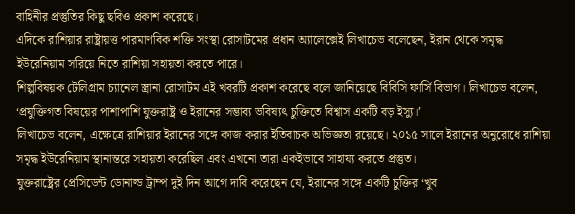বাহিনীর প্রস্তুতির কিছু ছবিও প্রকাশ করেছে।
এদিকে রাশিয়ার রাষ্ট্রায়ত্ত পারমাণবিক শক্তি সংস্থা রোসাটমের প্রধান অ্যালেক্সেই লিখাচেভ বলেছেন, ইরান থেকে সমৃদ্ধ ইউরেনিয়াম সরিয়ে নিতে রাশিয়া সহায়তা করতে পারে।
শিল্পবিষয়ক টেলিগ্রাম চ্যানেল স্ত্রানা রোসাটম এই খবরটি প্রকাশ করেছে বলে জানিয়েছে বিবিসি ফার্সি বিভাগ। লিখাচেভ বলেন, ‘প্রযুক্তিগত বিষয়ের পাশাপাশি যুক্তরাষ্ট্র ও ইরানের সম্ভাব্য ভবিষ্যৎ চুক্তিতে বিশ্বাস একটি বড় ইস্যু।’
লিখাচেভ বলেন, এক্ষেত্রে রাশিয়ার ইরানের সঙ্গে কাজ করার ইতিবাচক অভিজ্ঞতা রয়েছে। ২০১৫ সালে ইরানের অনুরোধে রাশিয়া সমৃদ্ধ ইউরেনিয়াম স্থানান্তরে সহায়তা করেছিল এবং এখনো তারা একইভাবে সাহায্য করতে প্রস্তুত।
যুক্তরাষ্ট্রের প্রেসিডেন্ট ডোনাল্ড ট্রাম্প দুই দিন আগে দাবি করেছেন যে, ইরানের সঙ্গে একটি চুক্তির ‘খুব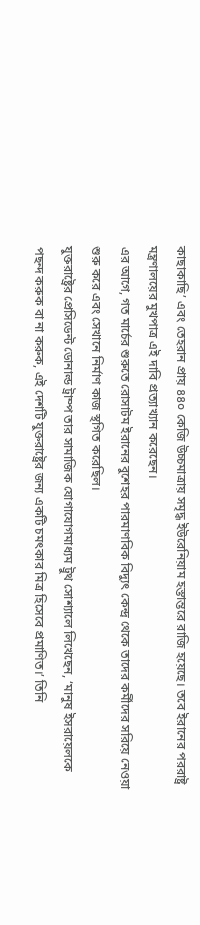কাছাকাছি’ এবং তেহরান প্রায় ৪৪০ কেজি উচ্চমাত্রায় সমৃদ্ধ ইউরেনিয়াম হস্তান্তরে রাজি হয়েছে। তবে ইরানের পররাষ্ট্র মন্ত্রণালয়ের মুখপাত্র এই দাবি প্রত্যাখ্যান করেছেন।
এর আগে, গত মার্চের শুরুতে রোসাটম ইরানের বুশেহর পারমাণবিক বিদ্যুৎ কেন্দ্র থেকে তাদের কর্মীদের সরিয়ে নেওয়া শুরু করে এবং সেখানে নির্মাণ কাজ স্থগিত করেছিল।
যুক্তরাষ্ট্রের প্রেসিডেন্ট ডোনাল্ড ট্রাম্প তার সামাজিক যোগাযোগমাধ্যম ট্রুথ সোশ্যালে লিখেছেন, ‘মানুষ ইসরায়েলকে পছন্দ করুক বা না করুক, এই দেশটি যুক্তরাষ্ট্রের জন্য একটি চমৎকার মিত্র হিসেবে প্রমাণিত।’ তিনি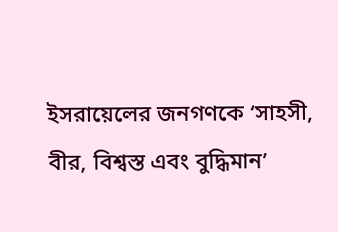ইসরায়েলের জনগণকে ‘সাহসী, বীর, বিশ্বস্ত এবং বুদ্ধিমান’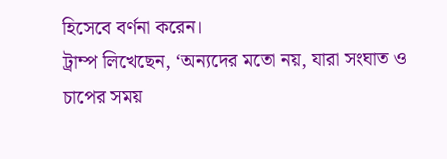হিসেবে বর্ণনা করেন।
ট্রাম্প লিখেছেন, ‘অন্যদের মতো নয়, যারা সংঘাত ও চাপের সময়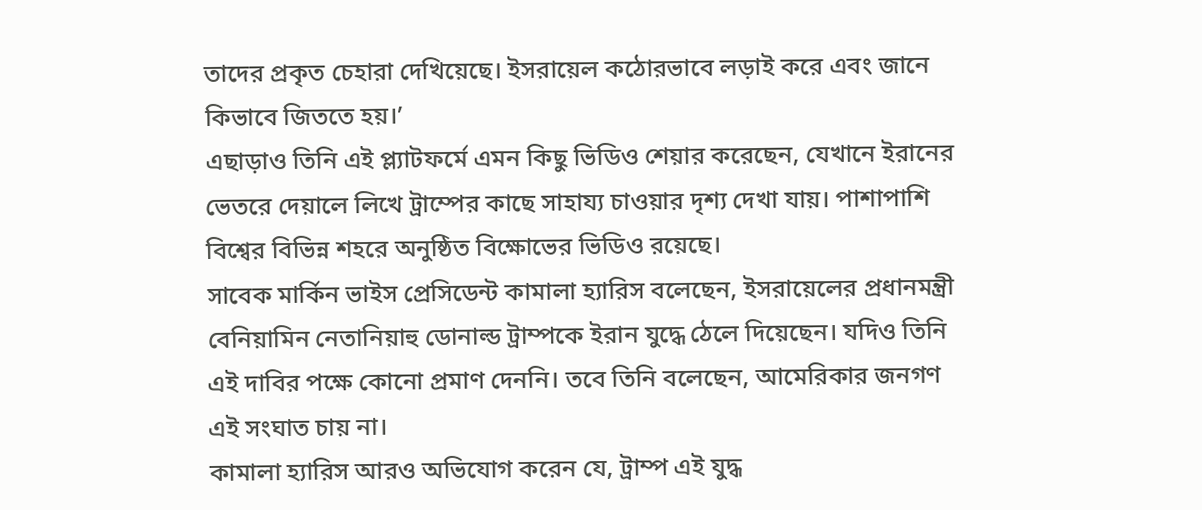তাদের প্রকৃত চেহারা দেখিয়েছে। ইসরায়েল কঠোরভাবে লড়াই করে এবং জানে কিভাবে জিততে হয়।’
এছাড়াও তিনি এই প্ল্যাটফর্মে এমন কিছু ভিডিও শেয়ার করেছেন, যেখানে ইরানের ভেতরে দেয়ালে লিখে ট্রাম্পের কাছে সাহায্য চাওয়ার দৃশ্য দেখা যায়। পাশাপাশি বিশ্বের বিভিন্ন শহরে অনুষ্ঠিত বিক্ষোভের ভিডিও রয়েছে।
সাবেক মার্কিন ভাইস প্রেসিডেন্ট কামালা হ্যারিস বলেছেন, ইসরায়েলের প্রধানমন্ত্রী বেনিয়ামিন নেতানিয়াহু ডোনাল্ড ট্রাম্পকে ইরান যুদ্ধে ঠেলে দিয়েছেন। যদিও তিনি এই দাবির পক্ষে কোনো প্রমাণ দেননি। তবে তিনি বলেছেন, আমেরিকার জনগণ এই সংঘাত চায় না।
কামালা হ্যারিস আরও অভিযোগ করেন যে, ট্রাম্প এই যুদ্ধ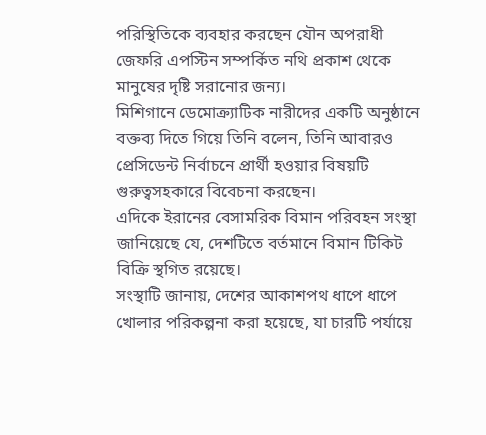পরিস্থিতিকে ব্যবহার করছেন যৌন অপরাধী জেফরি এপস্টিন সম্পর্কিত নথি প্রকাশ থেকে মানুষের দৃষ্টি সরানোর জন্য।
মিশিগানে ডেমোক্র্যাটিক নারীদের একটি অনুষ্ঠানে বক্তব্য দিতে গিয়ে তিনি বলেন, তিনি আবারও প্রেসিডেন্ট নির্বাচনে প্রার্থী হওয়ার বিষয়টি গুরুত্বসহকারে বিবেচনা করছেন।
এদিকে ইরানের বেসামরিক বিমান পরিবহন সংস্থা জানিয়েছে যে, দেশটিতে বর্তমানে বিমান টিকিট বিক্রি স্থগিত রয়েছে।
সংস্থাটি জানায়, দেশের আকাশপথ ধাপে ধাপে খোলার পরিকল্পনা করা হয়েছে, যা চারটি পর্যায়ে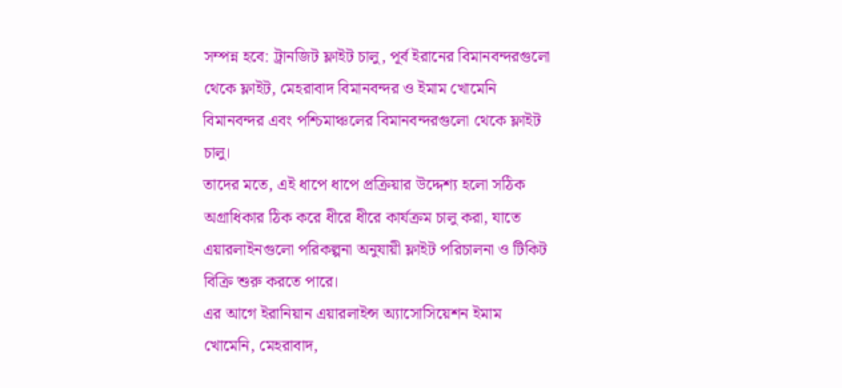সম্পন্ন হবে: ট্রানজিট ফ্লাইট চালু, পূর্ব ইরানের বিমানবন্দরগুলো থেকে ফ্লাইট, মেহরাবাদ বিমানবন্দর ও ইমাম খোমেনি বিমানবন্দর এবং পশ্চিমাঞ্চলের বিমানবন্দরগুলো থেকে ফ্লাইট চালু।
তাদের মতে, এই ধাপে ধাপে প্রক্রিয়ার উদ্দেশ্য হলো সঠিক অগ্রাধিকার ঠিক করে ধীরে ধীরে কার্যক্রম চালু করা, যাতে এয়ারলাইনগুলো পরিকল্পনা অনুযায়ী ফ্লাইট পরিচালনা ও টিকিট বিক্রি শুরু করতে পারে।
এর আগে ইরানিয়ান এয়ারলাইন্স অ্যাসোসিয়েশন ইমাম খোমেনি, মেহরাবাদ,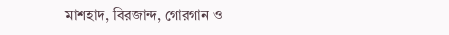মাশহাদ, বিরজান্দ, গোরগান ও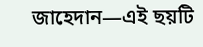জাহেদান—এই ছয়টি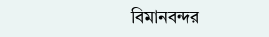বিমানবন্দর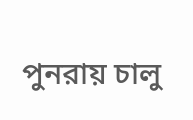পুনরায় চালু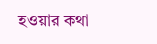হওয়ার কথা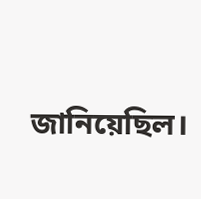জানিয়েছিল।